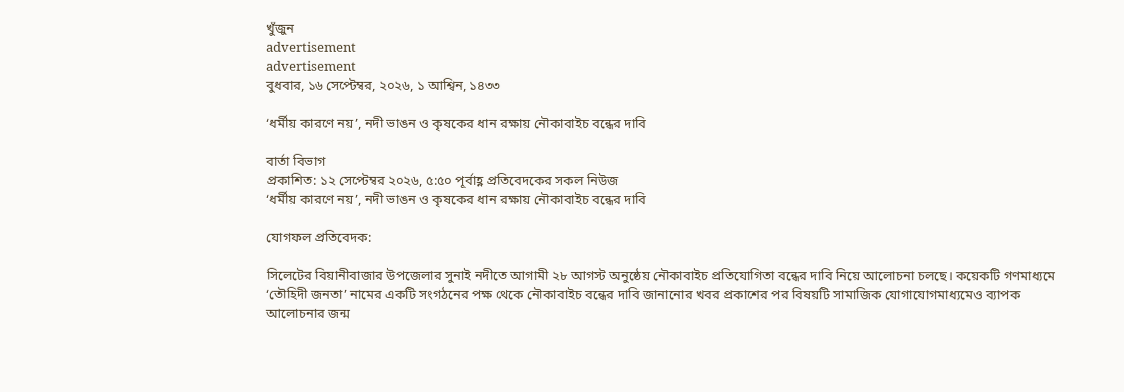খুঁজুন
advertisement
advertisement
বুধবার, ১৬ সেপ্টেম্বর, ২০২৬, ১ আশ্বিন, ১৪৩৩

‘ধর্মীয় কারণে নয়’, নদী ভাঙন ও কৃষকের ধান রক্ষায় নৌকাবাইচ বন্ধের দাবি

বার্তা বিভাগ
প্রকাশিত: ১২ সেপ্টেম্বর ২০২৬, ৫:৫০ পূর্বাহ্ণ প্রতিবেদকের সকল নিউজ
‘ধর্মীয় কারণে নয়’, নদী ভাঙন ও কৃষকের ধান রক্ষায় নৌকাবাইচ বন্ধের দাবি

যোগফল প্রতিবেদক:

সিলেটের বিয়ানীবাজার উপজেলার সুনাই নদীতে আগামী ২৮ আগস্ট অনুষ্ঠেয় নৌকাবাইচ প্রতিযোগিতা বন্ধের দাবি নিয়ে আলোচনা চলছে। কয়েকটি গণমাধ্যমে ‘তৌহিদী জনতা’ নামের একটি সংগঠনের পক্ষ থেকে নৌকাবাইচ বন্ধের দাবি জানানোর খবর প্রকাশের পর বিষয়টি সামাজিক যোগাযোগমাধ্যমেও ব্যাপক আলোচনার জন্ম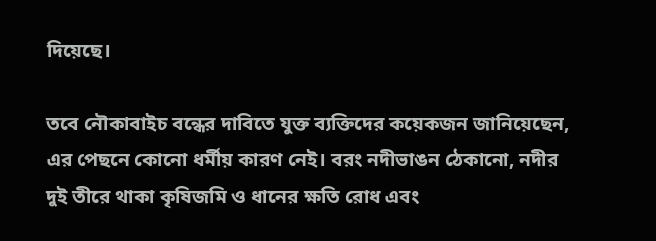দিয়েছে।

তবে নৌকাবাইচ বন্ধের দাবিতে যুক্ত ব্যক্তিদের কয়েকজন জানিয়েছেন, এর পেছনে কোনো ধর্মীয় কারণ নেই। বরং নদীভাঙন ঠেকানো, নদীর দুই তীরে থাকা কৃষিজমি ও ধানের ক্ষতি রোধ এবং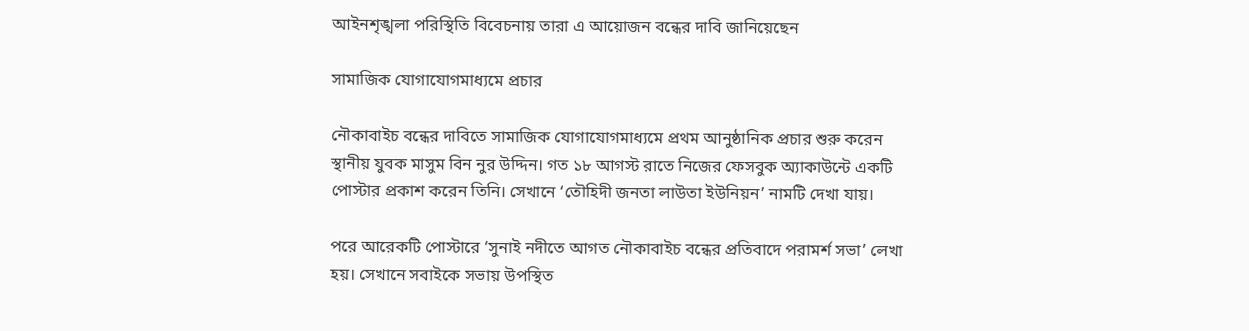আইনশৃঙ্খলা পরিস্থিতি বিবেচনায় তারা এ আয়োজন বন্ধের দাবি জানিয়েছেন

সামাজিক যোগাযোগমাধ্যমে প্রচার

নৌকাবাইচ বন্ধের দাবিতে সামাজিক যোগাযোগমাধ্যমে প্রথম আনুষ্ঠানিক প্রচার শুরু করেন স্থানীয় যুবক মাসুম বিন নুর উদ্দিন। গত ১৮ আগস্ট রাতে নিজের ফেসবুক অ্যাকাউন্টে একটি পোস্টার প্রকাশ করেন তিনি। সেখানে ‘তৌহিদী জনতা লাউতা ইউনিয়ন’ নামটি দেখা যায়।

পরে আরেকটি পোস্টারে ‘সুনাই নদীতে আগত নৌকাবাইচ বন্ধের প্রতিবাদে পরামর্শ সভা’ লেখা হয়। সেখানে সবাইকে সভায় উপস্থিত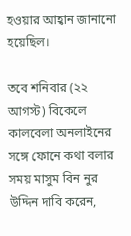হওয়ার আহ্বান জানানো হয়েছিল।

তবে শনিবার (২২ আগস্ট) বিকেলে কালবেলা অনলাইনের সঙ্গে ফোনে কথা বলার সময় মাসুম বিন নুর উদ্দিন দাবি করেন,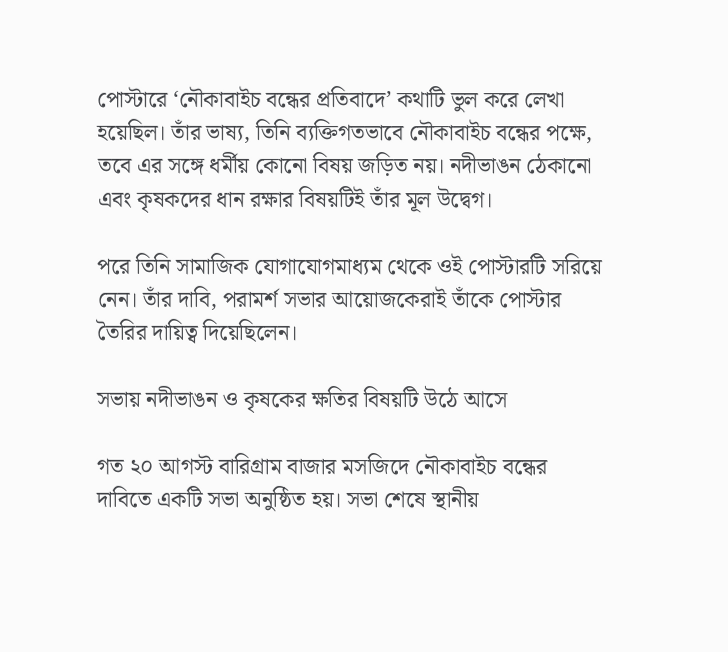পোস্টারে ‘নৌকাবাইচ বন্ধের প্রতিবাদে’ কথাটি ভুল করে লেখা হয়েছিল। তাঁর ভাষ্য, তিনি ব্যক্তিগতভাবে নৌকাবাইচ বন্ধের পক্ষে, তবে এর সঙ্গে ধর্মীয় কোনো বিষয় জড়িত নয়। নদীভাঙন ঠেকানো এবং কৃষকদের ধান রক্ষার বিষয়টিই তাঁর মূল উদ্বেগ।

পরে তিনি সামাজিক যোগাযোগমাধ্যম থেকে ওই পোস্টারটি সরিয়ে নেন। তাঁর দাবি, পরামর্শ সভার আয়োজকেরাই তাঁকে পোস্টার তৈরির দায়িত্ব দিয়েছিলেন।

সভায় নদীভাঙন ও কৃষকের ক্ষতির বিষয়টি উঠে আসে

গত ২০ আগস্ট বারিগ্রাম বাজার মসজিদে নৌকাবাইচ বন্ধের দাবিতে একটি সভা অনুষ্ঠিত হয়। সভা শেষে স্থানীয়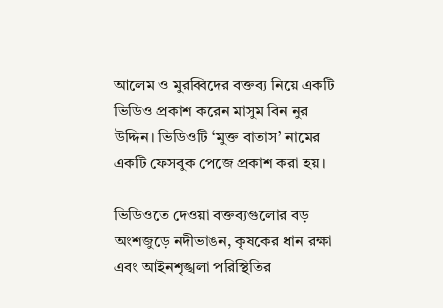আলেম ও মুরব্বিদের বক্তব্য নিয়ে একটি ভিডিও প্রকাশ করেন মাসুম বিন নুর উদ্দিন। ভিডিওটি ‘মুক্ত বাতাস’ নামের একটি ফেসবুক পেজে প্রকাশ করা হয়।

ভিডিওতে দেওয়া বক্তব্যগুলোর বড় অংশজুড়ে নদীভাঙন, কৃষকের ধান রক্ষা এবং আইনশৃঙ্খলা পরিস্থিতির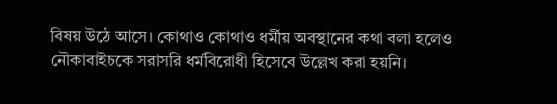বিষয় উঠে আসে। কোথাও কোথাও ধর্মীয় অবস্থানের কথা বলা হলেও নৌকাবাইচকে সরাসরি ধর্মবিরোধী হিসেবে উল্লেখ করা হয়নি।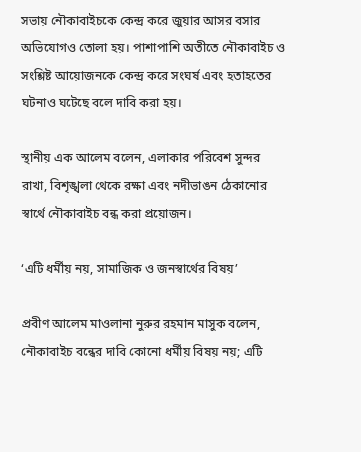সভায় নৌকাবাইচকে কেন্দ্র করে জুয়ার আসর বসার অভিযোগও তোলা হয়। পাশাপাশি অতীতে নৌকাবাইচ ও সংশ্লিষ্ট আয়োজনকে কেন্দ্র করে সংঘর্ষ এবং হতাহতের ঘটনাও ঘটেছে বলে দাবি করা হয়।

স্থানীয় এক আলেম বলেন, এলাকার পরিবেশ সুন্দর রাখা, বিশৃঙ্খলা থেকে রক্ষা এবং নদীভাঙন ঠেকানোর স্বার্থে নৌকাবাইচ বন্ধ করা প্রয়োজন।

‘এটি ধর্মীয় নয়, সামাজিক ও জনস্বার্থের বিষয়’

প্রবীণ আলেম মাওলানা নুরুর রহমান মাসুক বলেন, নৌকাবাইচ বন্ধের দাবি কোনো ধর্মীয় বিষয় নয়; এটি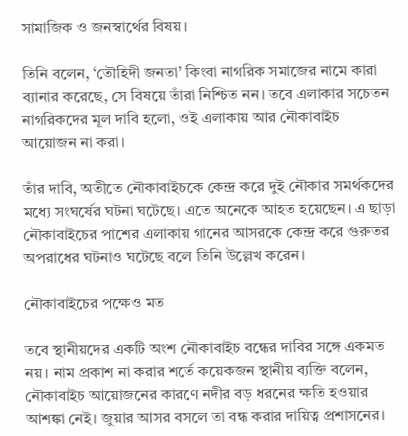সামাজিক ও জনস্বার্থের বিষয়।

তিনি বলেন, ‘তৌহিদী জনতা’ কিংবা নাগরিক সমাজের নামে কারা ব্যানার করেছে, সে বিষয়ে তাঁরা নিশ্চিত নন। তবে এলাকার সচেতন নাগরিকদের মূল দাবি হলো, ওই এলাকায় আর নৌকাবাইচ আয়োজন না করা।

তাঁর দাবি, অতীতে নৌকাবাইচকে কেন্দ্র করে দুই নৌকার সমর্থকদের মধ্যে সংঘর্ষের ঘটনা ঘটেছে। এতে অনেকে আহত হয়েছেন। এ ছাড়া নৌকাবাইচের পাশের এলাকায় গানের আসরকে কেন্দ্র করে গুরুতর অপরাধের ঘটনাও ঘটেছে বলে তিনি উল্লেখ করেন।

নৌকাবাইচের পক্ষেও মত

তবে স্থানীয়দের একটি অংশ নৌকাবাইচ বন্ধের দাবির সঙ্গে একমত নয়। নাম প্রকাশ না করার শর্তে কয়েকজন স্থানীয় ব্যক্তি বলেন, নৌকাবাইচ আয়োজনের কারণে নদীর বড় ধরনের ক্ষতি হওয়ার আশঙ্কা নেই। জুয়ার আসর বসলে তা বন্ধ করার দায়িত্ব প্রশাসনের।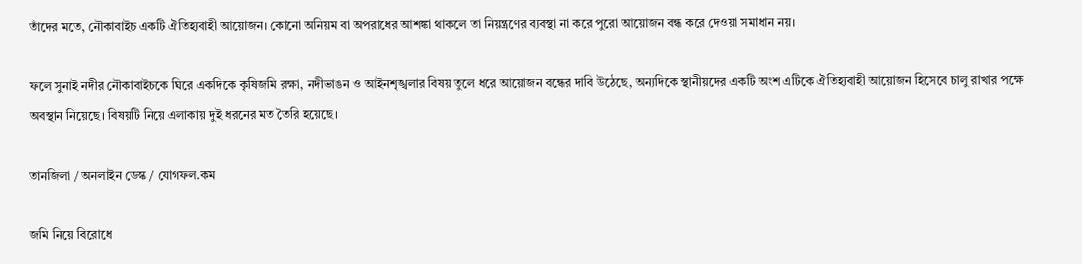তাঁদের মতে, নৌকাবাইচ একটি ঐতিহ্যবাহী আয়োজন। কোনো অনিয়ম বা অপরাধের আশঙ্কা থাকলে তা নিয়ন্ত্রণের ব্যবস্থা না করে পুরো আয়োজন বন্ধ করে দেওয়া সমাধান নয়।

ফলে সুনাই নদীর নৌকাবাইচকে ঘিরে একদিকে কৃষিজমি রক্ষা, নদীভাঙন ও আইনশৃঙ্খলার বিষয় তুলে ধরে আয়োজন বন্ধের দাবি উঠেছে, অন্যদিকে স্থানীয়দের একটি অংশ এটিকে ঐতিহ্যবাহী আয়োজন হিসেবে চালু রাখার পক্ষে অবস্থান নিয়েছে। বিষয়টি নিয়ে এলাকায় দুই ধরনের মত তৈরি হয়েছে।

তানজিলা / অনলাইন ডেস্ক / যোগফল.কম

জমি নিয়ে বিরোধে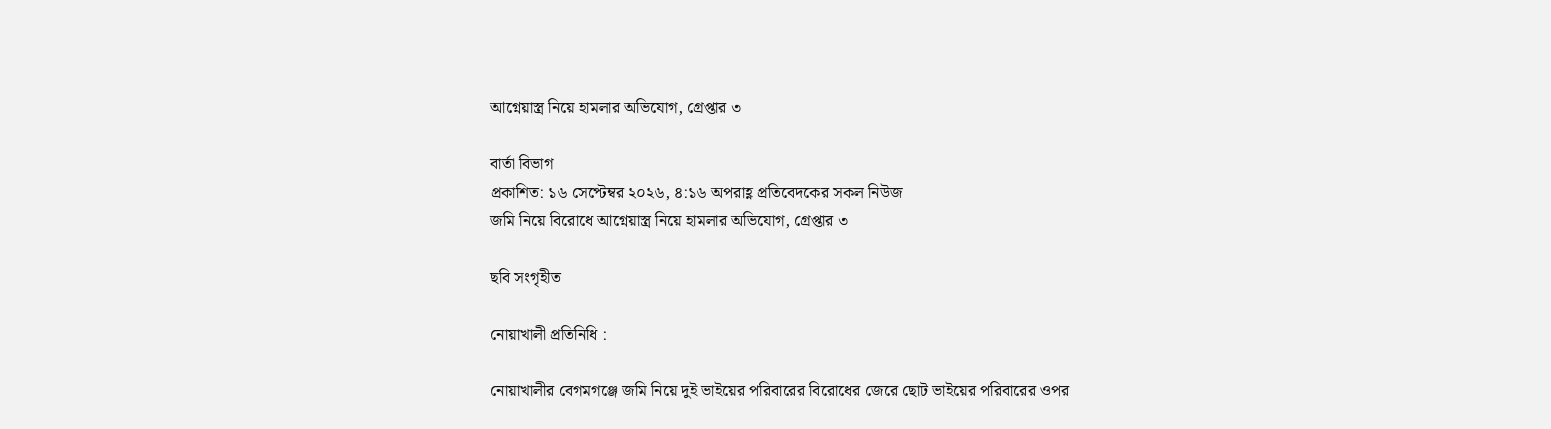আগ্নেয়াস্ত্র নিয়ে হামলার অভিযোগ, গ্রেপ্তার ৩

বার্তা বিভাগ
প্রকাশিত: ১৬ সেপ্টেম্বর ২০২৬, ৪:১৬ অপরাহ্ণ প্রতিবেদকের সকল নিউজ
জমি নিয়ে বিরোধে আগ্নেয়াস্ত্র নিয়ে হামলার অভিযোগ, গ্রেপ্তার ৩

ছবি সংগৃহীত

নোয়াখালী প্রতিনিধি :

নোয়াখালীর বেগমগঞ্জে জমি নিয়ে দুই ভাইয়ের পরিবারের বিরোধের জেরে ছোট ভাইয়ের পরিবারের ওপর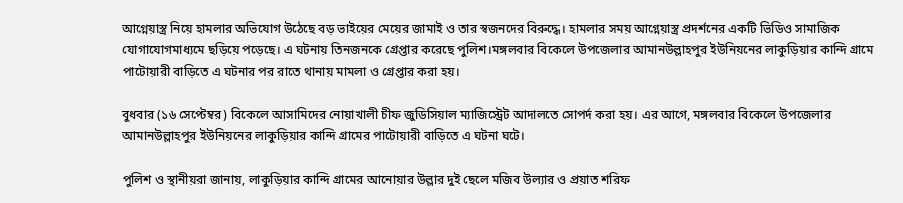আগ্নেয়াস্ত্র নিয়ে হামলার অভিযোগ উঠেছে বড় ভাইয়ের মেয়ের জামাই ও তার স্বজনদের বিরুদ্ধে। হামলার সময় আগ্নেয়াস্ত্র প্রদর্শনের একটি ভিডিও সামাজিক যোগাযোগমাধ্যমে ছড়িয়ে পড়েছে। এ ঘটনায় তিনজনকে গ্রেপ্তার করেছে পুলিশ।মঙ্গলবার বিকেলে উপজেলার আমানউল্লাহপুর ইউনিয়নের লাকুড়িয়ার কান্দি গ্রামে পাটোয়ারী বাড়িতে এ ঘটনার পর রাতে থানায় মামলা ও গ্রেপ্তার করা হয়।

বুধবার (১৬ সেপ্টেম্বর) বিকেলে আসামিদের নোয়াখালী চীফ জুডিসিয়াল ম্যাজিস্ট্রেট আদালতে সোপর্দ করা হয়। এর আগে, মঙ্গলবার বিকেলে উপজেলার আমানউল্লাহপুর ইউনিয়নের লাকুড়িয়ার কান্দি গ্রামের পাটোয়ারী বাড়িতে এ ঘটনা ঘটে।

পুলিশ ও স্থানীয়রা জানায়, লাকুড়িয়ার কান্দি গ্রামের আনোয়ার উল্লার দুই ছেলে মজিব উল্যার ও প্রয়াত শরিফ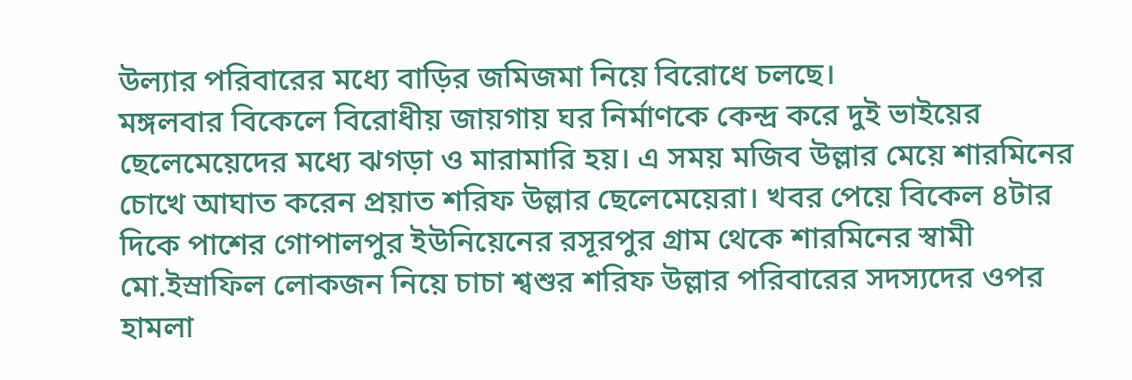উল্যার পরিবারের মধ্যে বাড়ির জমিজমা নিয়ে বিরোধে চলছে।
মঙ্গলবার বিকেলে বিরোধীয় জায়গায় ঘর নির্মাণকে কেন্দ্র করে দুই ভাইয়ের ছেলেমেয়েদের মধ্যে ঝগড়া ও মারামারি হয়। এ সময় মজিব উল্লার মেয়ে শারমিনের চোখে আঘাত করেন প্রয়াত শরিফ উল্লার ছেলেমেয়েরা। খবর পেয়ে বিকেল ৪টার দিকে পাশের গোপালপুর ইউনিয়েনের রসূরপুর গ্রাম থেকে শারমিনের স্বামী মো.ইস্রাফিল লোকজন নিয়ে চাচা শ্বশুর শরিফ উল্লার পরিবারের সদস্যদের ওপর হামলা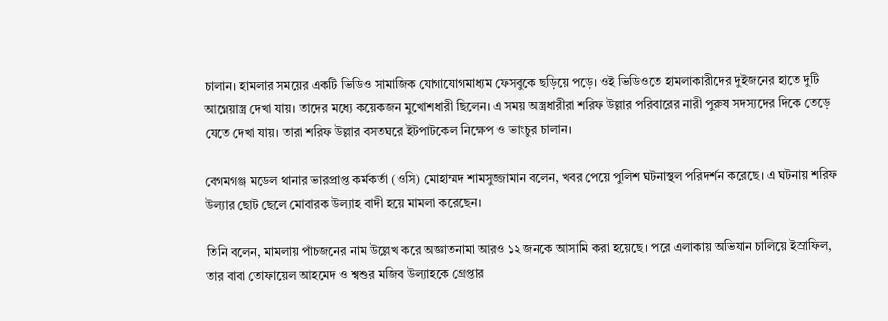চালান। হামলার সময়ের একটি ভিডিও সামাজিক যোগাযোগমাধ্যম ফেসবুকে ছড়িয়ে পড়ে। ওই ভিডিওতে হামলাকারীদের দুইজনের হাতে দুটি আগ্নেয়াস্ত্র দেখা যায়। তাদের মধ্যে কয়েকজন মুখোশধারী ছিলেন। এ সময় অস্ত্রধারীরা শরিফ উল্লার পরিবারের নারী পুরুষ সদস্যদের দিকে তেড়ে যেতে দেখা যায়। তারা শরিফ উল্লার বসতঘরে ইটপাটকেল নিক্ষেপ ও ভাংচুর চালান।

বেগমগঞ্জ মডেল থানার ভারপ্রাপ্ত কর্মকর্তা (ওসি) মোহাম্মদ শামসুজ্জামান বলেন, খবর পেয়ে পুলিশ ঘটনাস্থল পরিদর্শন করেছে। এ ঘটনায় শরিফ উল্যার ছোট ছেলে মোবারক উল্যাহ বাদী হয়ে মামলা করেছেন।

তিনি বলেন, মামলায় পাঁচজনের নাম উল্লেখ করে অজ্ঞাতনামা আরও ১২ জনকে আসামি করা হয়েছে। পরে এলাকায় অভিযান চালিয়ে ইস্রাফিল, তার বাবা তোফায়েল আহমেদ ও শ্বশুর মজিব উল্যাহকে গ্রেপ্তার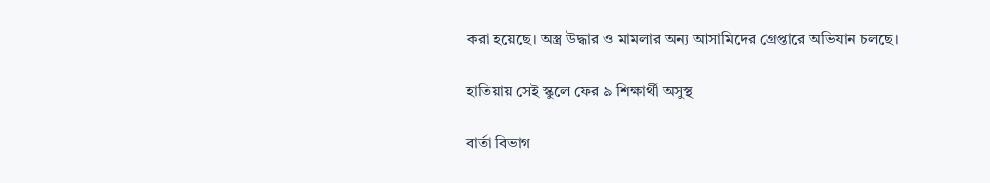করা হয়েছে। অস্ত্র উদ্ধার ও মামলার অন্য আসামিদের গ্রেপ্তারে অভিযান চলছে।

হাতিয়ায় সেই স্কুলে ফের ৯ শিক্ষার্থী অসুস্থ

বার্তা বিভাগ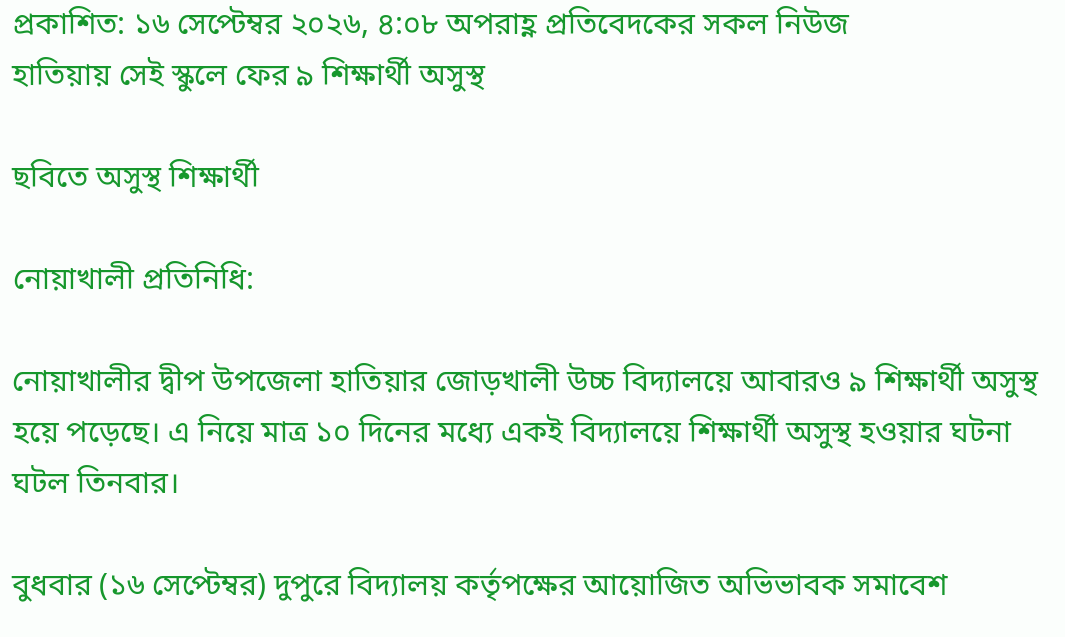প্রকাশিত: ১৬ সেপ্টেম্বর ২০২৬, ৪:০৮ অপরাহ্ণ প্রতিবেদকের সকল নিউজ
হাতিয়ায় সেই স্কুলে ফের ৯ শিক্ষার্থী অসুস্থ

ছবিতে অসুস্থ শিক্ষার্থী

নোয়াখালী প্রতিনিধি:

নোয়াখালীর দ্বীপ উপজেলা হাতিয়ার জোড়খালী উচ্চ বিদ্যালয়ে আবারও ৯ শিক্ষার্থী অসুস্থ হয়ে পড়েছে। এ নিয়ে মাত্র ১০ দিনের মধ্যে একই বিদ্যালয়ে শিক্ষার্থী অসুস্থ হওয়ার ঘটনা ঘটল তিনবার।

বুধবার (১৬ সেপ্টেম্বর) দুপুরে বিদ্যালয় কর্তৃপক্ষের আয়োজিত অভিভাবক সমাবেশ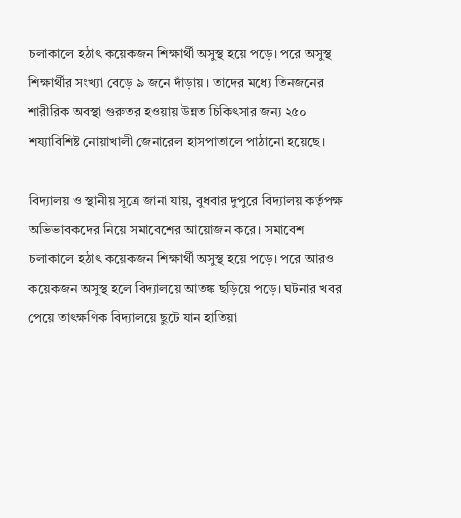চলাকালে হঠাৎ কয়েকজন শিক্ষার্থী অসুস্থ হয়ে পড়ে। পরে অসুস্থ শিক্ষার্থীর সংখ্যা বেড়ে ৯ জনে দাঁড়ায়। তাদের মধ্যে তিনজনের শারীরিক অবস্থা গুরুতর হওয়ায় উন্নত চিকিৎসার জন্য ২৫০ শয্যাবিশিষ্ট নোয়াখালী জেনারেল হাসপাতালে পাঠানো হয়েছে।

বিদ্যালয় ও স্থানীয় সূত্রে জানা যায়, বুধবার দুপুরে বিদ্যালয় কর্তৃপক্ষ অভিভাবকদের নিয়ে সমাবেশের আয়োজন করে। সমাবেশ চলাকালে হঠাৎ কয়েকজন শিক্ষার্থী অসুস্থ হয়ে পড়ে। পরে আরও কয়েকজন অসুস্থ হলে বিদ্যালয়ে আতঙ্ক ছড়িয়ে পড়ে। ঘটনার খবর পেয়ে তাৎক্ষণিক বিদ্যালয়ে ছুটে যান হাতিয়া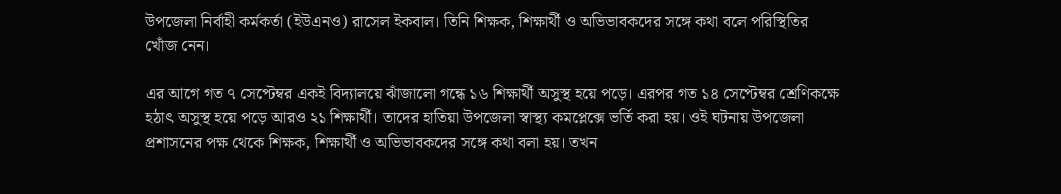উপজেলা নির্বাহী কর্মকর্তা (ইউএনও) রাসেল ইকবাল। তিনি শিক্ষক, শিক্ষার্থী ও অভিভাবকদের সঙ্গে কথা বলে পরিস্থিতির খোঁজ নেন।

এর আগে গত ৭ সেপ্টেম্বর একই বিদ্যালয়ে ঝাঁজালো গন্ধে ১৬ শিক্ষার্থী অসুস্থ হয়ে পড়ে। এরপর গত ১৪ সেপ্টেম্বর শ্রেণিকক্ষে হঠাৎ অসুস্থ হয়ে পড়ে আরও ২১ শিক্ষার্থী। তাদের হাতিয়া উপজেলা স্বাস্থ্য কমপ্লেক্সে ভর্তি করা হয়। ওই ঘটনায় উপজেলা প্রশাসনের পক্ষ থেকে শিক্ষক, শিক্ষার্থী ও অভিভাবকদের সঙ্গে কথা বলা হয়। তখন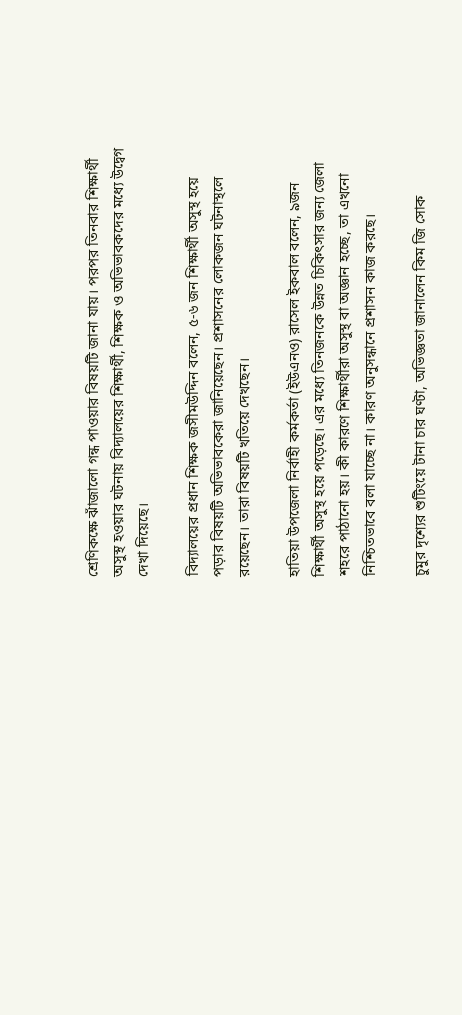শ্রেণিকক্ষে ঝাঁজালো গন্ধ পাওয়ার বিষয়টি জানা যায়। পরপর তিনবার শিক্ষার্থী অসুস্থ হওয়ার ঘটনায় বিদ্যালয়ের শিক্ষার্থী, শিক্ষক ও অভিভাবকদের মধ্যে উদ্বেগ দেখা দিয়েছে।

বিদ্যালয়ের প্রধান শিক্ষক জসীমউদ্দিন বলেন, ৫-৬ জন শিক্ষার্থী অসুস্থ হয়ে পড়ার বিষয়টি অভিভাবকেরা জানিয়েছেন। প্রশাসনের লোকজন ঘটনাস্থলে রয়েছেন। তারা বিষয়টি খতিয়ে দেখছেন।

হাতিয়া উপজেলা নির্বাহী কর্মকর্তা (ইউএনও) রাসেল ইকবাল বলেন, ৯জন শিক্ষার্থী অসুস্থ হয়ে পড়েছে। এর মধ্যে তিনজনকে উন্নত চিকিৎসার জন্য জেলা শহরে পাঠানো হয়। কী কারণে শিক্ষার্থীরা অসুস্থ বা অজ্ঞান হচ্ছে, তা এখনো নিশ্চিতভাবে বলা যাচ্ছে না। কারণ অনুসন্ধানে প্রশাসন কাজ করছে।

চুমুর দৃশ্যের শুটিংয়ে টানা চার ঘণ্টা, অভিজ্ঞতা জানালেন কিম জি সোক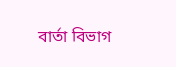বার্তা বিভাগ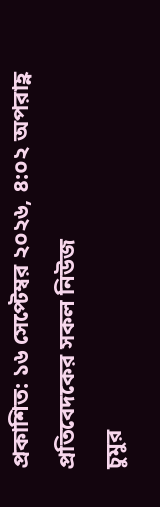প্রকাশিত: ১৬ সেপ্টেম্বর ২০২৬, ৪:০২ অপরাহ্ণ প্রতিবেদকের সকল নিউজ
চুমুর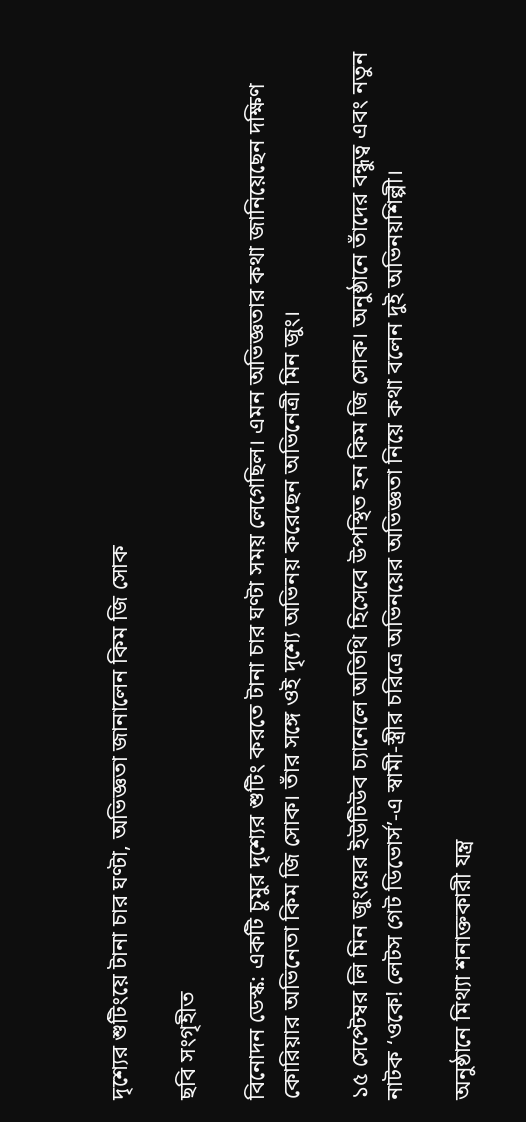দৃশ্যের শুটিংয়ে টানা চার ঘণ্টা, অভিজ্ঞতা জানালেন কিম জি সোক

ছবি সংগৃহীত

বিনোদন ডেস্ক: একটি চুমুর দৃশ্যের শুটিং করতে টানা চার ঘণ্টা সময় লেগেছিল। এমন অভিজ্ঞতার কথা জানিয়েছেন দক্ষিণ কোরিয়ার অভিনেতা কিম জি সোক। তাঁর সঙ্গে ওই দৃশ্যে অভিনয় করেছেন অভিনেত্রী মিন জুং।

১৫ সেপ্টেম্বর লি মিন জুংয়ের ইউটিউব চ্যানেলে অতিথি হিসেবে উপস্থিত হন কিম জি সোক। অনুষ্ঠানে তাঁদের বন্ধুত্ব এবং নতুন নাটক ‘ওকে! লেটস গেট ডিভোর্স’-এ স্বামী-স্ত্রীর চরিত্রে অভিনয়ের অভিজ্ঞতা নিয়ে কথা বলেন দুই অভিনয়শিল্পী।

অনুষ্ঠানে মিথ্যা শনাক্তকারী যন্ত্র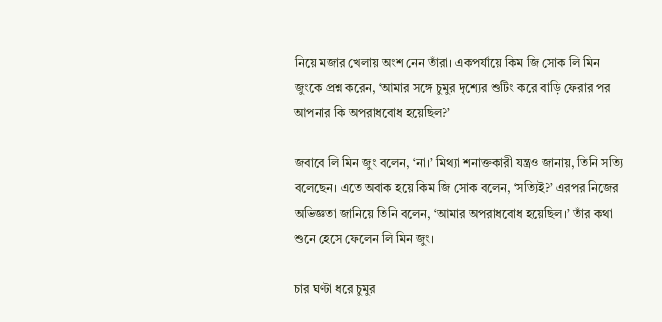নিয়ে মজার খেলায় অংশ নেন তাঁরা। একপর্যায়ে কিম জি সোক লি মিন জুংকে প্রশ্ন করেন, ‘আমার সঙ্গে চুমুর দৃশ্যের শুটিং করে বাড়ি ফেরার পর আপনার কি অপরাধবোধ হয়েছিল?’

জবাবে লি মিন জুং বলেন, ‘না।’ মিথ্যা শনাক্তকারী যন্ত্রও জানায়, তিনি সত্যি বলেছেন। এতে অবাক হয়ে কিম জি সোক বলেন, ‘সত্যিই?’ এরপর নিজের অভিজ্ঞতা জানিয়ে তিনি বলেন, ‘আমার অপরাধবোধ হয়েছিল।’ তাঁর কথা শুনে হেসে ফেলেন লি মিন জুং।

চার ঘণ্টা ধরে চুমুর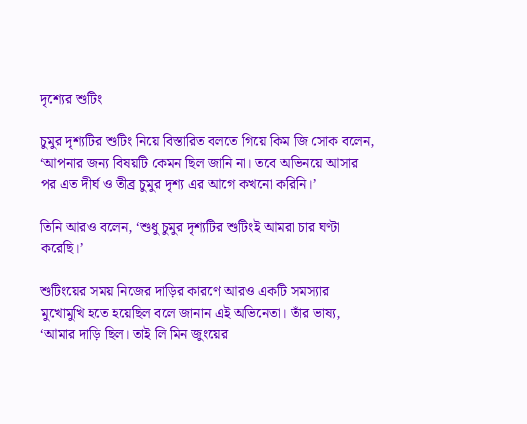দৃশ্যের শুটিং

চুমুর দৃশ্যটির শুটিং নিয়ে বিস্তারিত বলতে গিয়ে কিম জি সোক বলেন, ‘আপনার জন্য বিষয়টি কেমন ছিল জানি না। তবে অভিনয়ে আসার পর এত দীর্ঘ ও তীব্র চুমুর দৃশ্য এর আগে কখনো করিনি।’

তিনি আরও বলেন, ‘শুধু চুমুর দৃশ্যটির শুটিংই আমরা চার ঘণ্টা করেছি।’

শুটিংয়ের সময় নিজের দাড়ির কারণে আরও একটি সমস্যার মুখোমুখি হতে হয়েছিল বলে জানান এই অভিনেতা। তাঁর ভাষ্য, ‘আমার দাড়ি ছিল। তাই লি মিন জুংয়ের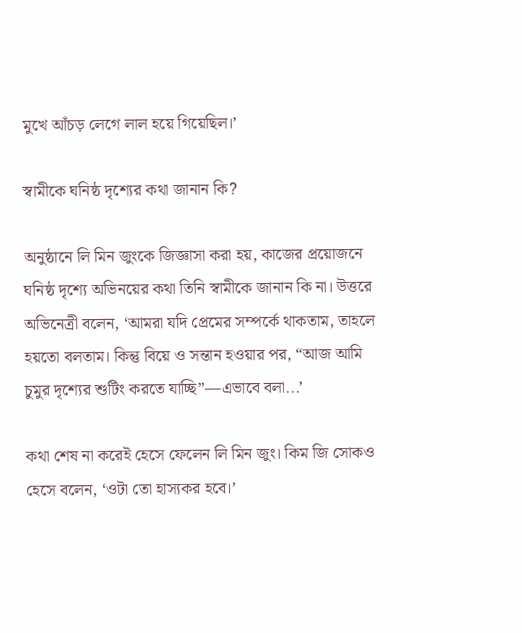মুখে আঁচড় লেগে লাল হয়ে গিয়েছিল।’

স্বামীকে ঘনিষ্ঠ দৃশ্যের কথা জানান কি?

অনুষ্ঠানে লি মিন জুংকে জিজ্ঞাসা করা হয়, কাজের প্রয়োজনে ঘনিষ্ঠ দৃশ্যে অভিনয়ের কথা তিনি স্বামীকে জানান কি না। উত্তরে অভিনেত্রী বলেন, ‘আমরা যদি প্রেমের সম্পর্কে থাকতাম, তাহলে হয়তো বলতাম। কিন্তু বিয়ে ও সন্তান হওয়ার পর, “আজ আমি চুমুর দৃশ্যের শুটিং করতে যাচ্ছি”—এভাবে বলা...’

কথা শেষ না করেই হেসে ফেলেন লি মিন জুং। কিম জি সোকও হেসে বলেন, ‘ওটা তো হাস্যকর হবে।’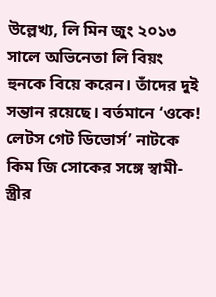উল্লেখ্য, লি মিন জুং ২০১৩ সালে অভিনেতা লি বিয়ং হুনকে বিয়ে করেন। তাঁদের দুই সন্তান রয়েছে। বর্তমানে ‘ওকে! লেটস গেট ডিভোর্স’ নাটকে কিম জি সোকের সঙ্গে স্বামী-স্ত্রীর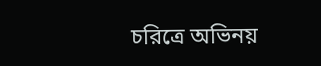চরিত্রে অভিনয়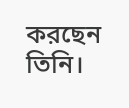করছেন তিনি।